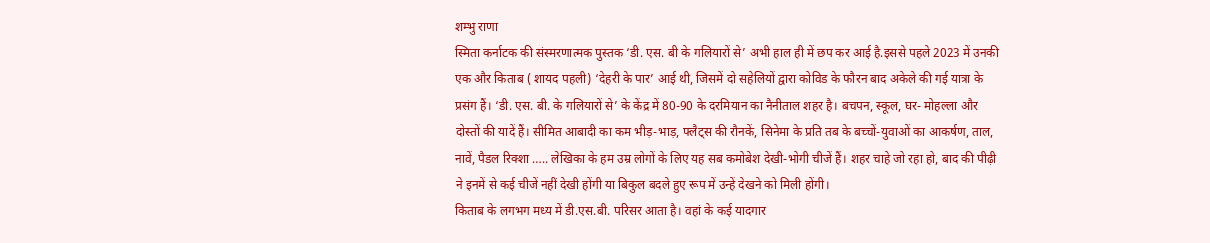शम्भु राणा
स्मिता कर्नाटक की संस्मरणात्मक पुस्तक ‘डी. एस. बी के गलियारों से’ अभी हाल ही में छप कर आई है.इससे पहले 2023 में उनकी एक और किताब ( शायद पहली) ‘देहरी के पार’ आई थी, जिसमें दो सहेलियों द्वारा कोविड के फौरन बाद अकेले की गई यात्रा के प्रसंग हैं। ‘डी. एस. बी. के गलियारों से’ के केंद्र में 80-90 के दरमियान का नैनीताल शहर है। बचपन, स्कूल, घर- मोहल्ला और दोस्तों की यादें हैं। सीमित आबादी का कम भीड़-भाड़, फ्लैट्स की रौनकें, सिनेमा के प्रति तब के बच्चों-युवाओं का आकर्षण, ताल, नावें, पैडल रिक्शा ….. लेखिका के हम उम्र लोगों के लिए यह सब कमोबेश देखी-भोगी चीजें हैं। शहर चाहे जो रहा हो, बाद की पीढ़ी ने इनमें से कई चीजें नहीं देखी होंगी या बिकुल बदले हुए रूप में उन्हें देखने को मिली होंगी।
किताब के लगभग मध्य में डी.एस.बी. परिसर आता है। वहां के कई यादगार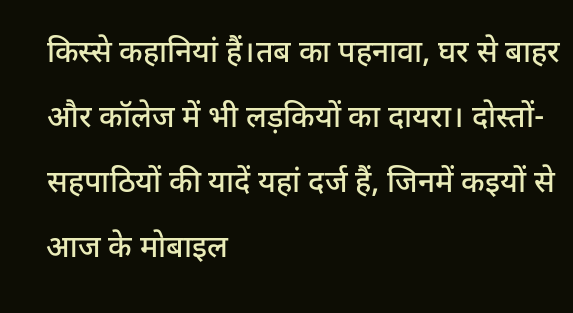किस्से कहानियां हैं।तब का पहनावा, घर से बाहर और कॉलेज में भी लड़कियों का दायरा। दोस्तों-सहपाठियों की यादें यहां दर्ज हैं, जिनमें कइयों से आज के मोबाइल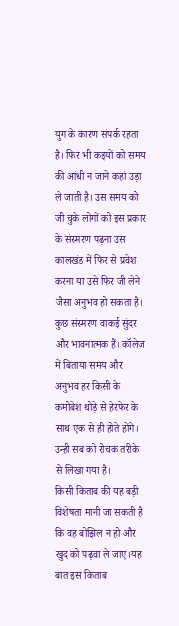युग के कारण संपर्क रहता है। फिर भी कइयों को समय की आंधी न जाने कहां उड़ा ले जाती है। उस समय को जी चुके लोगों को इस प्रकार के संस्मरण पढ़ना उस कालखंड में फिर से प्रवेश करना या उसे फिर जी लेने जैसा अनुभव हो सकता है।
कुछ संस्मरण वाकई सुंदर और भावनात्मक हैं। कॉलेज में बिताया समय और अनुभव हर किसी के कमोबेश थोड़े से हेरफेर के साथ एक से ही होते होंगे। उन्ही सब को रोचक तरीके से लिखा गया है।
किसी किताब की यह बड़ी विशेषता मानी जा सकती है कि वह बोझिल न हो और खुद को पढ़वा ले जाए।यह बात इस किताब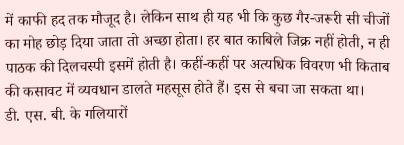में काफी हद तक मौजूद है। लेकिन साथ ही यह भी कि कुछ गैर-जरूरी सी चीजों का मोह छोड़ दिया जाता तो अच्छा होता। हर बात काबिले जिक्र नहीं होती, न ही पाठक की दिलचस्पी इसमें होती है। कहीं-कहीं पर अत्यधिक विवरण भी किताब की कसावट में व्यवधान डालते महसूस होते हैं। इस से बचा जा सकता था।
डी. एस. बी. के गलियारों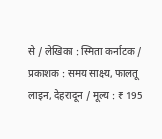से / लेखिका : स्मिता कर्नाटक / प्रकाशक : समय साक्ष्य, फालतू लाइन, देहरादून / मूल्य : ₹ 195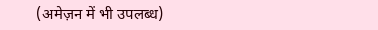(अमेज़न में भी उपलब्ध)